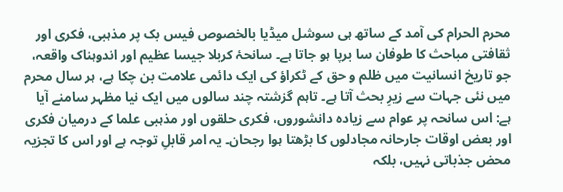محرم الحرام کی آمد کے ساتھ ہی سوشل میڈیا بالخصوص فیس بک پر مذہبی، فکری اور ثقافتی مباحث کا طوفان سا برپا ہو جاتا ہے۔ سانحۂ کربلا جیسا عظیم اور اندوہناک واقعہ، جو تاریخ انسانیت میں ظلم و حق کے ٹکراؤ کی ایک دائمی علامت بن چکا ہے، ہر سال محرم میں نئی جہات سے زیرِ بحث آتا ہے۔ تاہم گزشتہ چند سالوں میں ایک نیا مظہر سامنے آیا ہے: اس سانحہ پر عوام سے زیادہ دانشوروں، فکری حلقوں اور مذہبی علما کے درمیان فکری اور بعض اوقات جارحانہ مجادلوں کا بڑھتا ہوا رجحان۔ یہ امر قابلِ توجہ ہے اور اس کا تجزیہ محض جذباتی نہیں، بلکہ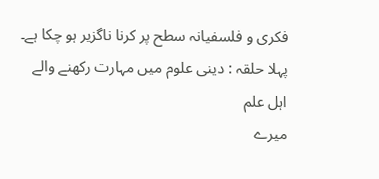فکری و فلسفیانہ سطح پر کرنا ناگزیر ہو چکا ہے۔
پہلا حلقہ : دینی علوم میں مہارت رکھنے والے اہل علم
میرے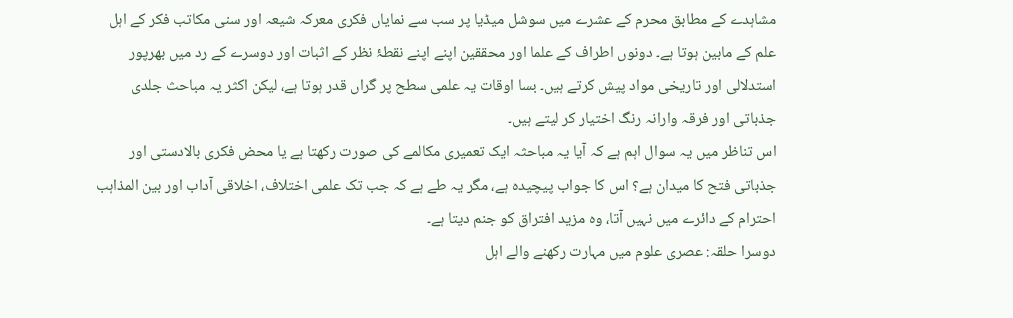مشاہدے کے مطابق محرم کے عشرے میں سوشل میڈیا پر سب سے نمایاں فکری معرکہ شیعہ اور سنی مکاتب فکر کے اہل علم کے مابین ہوتا ہے۔ دونوں اطراف کے علما اور محققین اپنے اپنے نقطۂ نظر کے اثبات اور دوسرے کے رد میں بھرپور استدلالی اور تاریخی مواد پیش کرتے ہیں۔ بسا اوقات یہ علمی سطح پر گراں قدر ہوتا ہے، لیکن اکثر یہ مباحث جلدی جذباتی اور فرقہ وارانہ رنگ اختیار کر لیتے ہیں۔
اس تناظر میں یہ سوال اہم ہے کہ آیا یہ مباحثہ ایک تعمیری مکالمے کی صورت رکھتا ہے یا محض فکری بالادستی اور جذباتی فتح کا میدان ہے؟ اس کا جواب پیچیدہ ہے، مگر یہ طے ہے کہ جب تک علمی اختلاف، اخلاقی آداب اور بین المذاہب احترام کے دائرے میں نہیں آتا، وہ مزید افتراق کو جنم دیتا ہے۔
دوسرا حلقہ: عصری علوم میں مہارت رکھنے والے اہل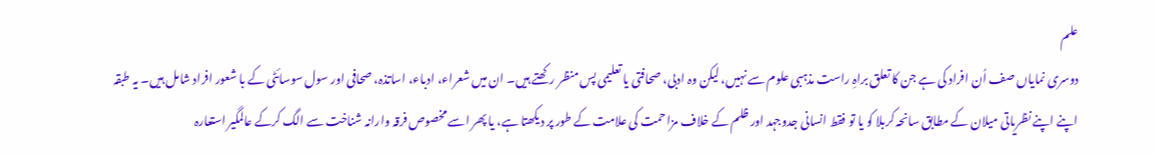علم
دوسری نمایاں صف اُن افراد کی ہے جن کا تعلق براہِ راست مذہبی علوم سے نہیں، لیکن وہ ادبی، صحافتی یا تعلیمی پس منظر رکھتے ہیں۔ ان میں شعراء، ادباء، اساتذہ، صحافی اور سول سوسائٹی کے با شعور افراد شامل ہیں۔ یہ طبقہ اپنے اپنے نظریاتی میلان کے مطابق سانحہ کربلا کو یا تو فقط انسانی جدوجہد اور ظلم کے خلاف مزاحمت کی علامت کے طور پر دیکھتا ہے، یا پھر اسے مخصوص فرقہ وارانہ شناخت سے الگ کرکے عالمگیر استعارہ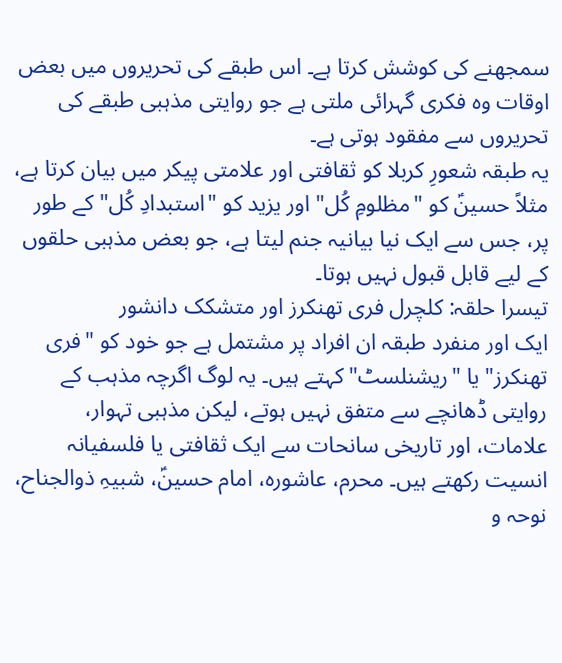سمجھنے کی کوشش کرتا ہے۔ اس طبقے کی تحریروں میں بعض اوقات وہ فکری گہرائی ملتی ہے جو روایتی مذہبی طبقے کی تحریروں سے مفقود ہوتی ہے۔
یہ طبقہ شعورِ کربلا کو ثقافتی اور علامتی پیکر میں بیان کرتا ہے، مثلاً حسینؑ کو "مظلومِ کُل" اور یزید کو "استبدادِ کُل" کے طور پر، جس سے ایک نیا بیانیہ جنم لیتا ہے، جو بعض مذہبی حلقوں کے لیے قابل قبول نہیں ہوتا۔
تیسرا حلقہ: کلچرل فری تھنکرز اور متشکک دانشور
ایک اور منفرد طبقہ ان افراد پر مشتمل ہے جو خود کو "فری تھنکرز" یا "ریشنلسٹ" کہتے ہیں۔ یہ لوگ اگرچہ مذہب کے روایتی ڈھانچے سے متفق نہیں ہوتے، لیکن مذہبی تہوار، علامات، اور تاریخی سانحات سے ایک ثقافتی یا فلسفیانہ انسیت رکھتے ہیں۔ محرم، عاشورہ، امام حسینؑ، شبیہِ ذوالجناح، نوحہ و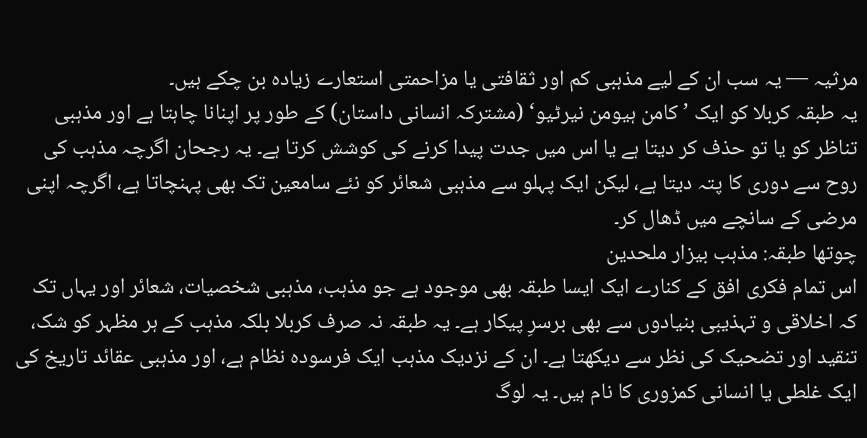مرثیہ — یہ سب ان کے لیے مذہبی کم اور ثقافتی یا مزاحمتی استعارے زیادہ بن چکے ہیں۔
یہ طبقہ کربلا کو ایک ’کامن ہیومن نیرٹیو‘ (مشترکہ انسانی داستان) کے طور پر اپنانا چاہتا ہے اور مذہبی تناظر کو یا تو حذف کر دیتا ہے یا اس میں جدت پیدا کرنے کی کوشش کرتا ہے۔ یہ رجحان اگرچہ مذہب کی روح سے دوری کا پتہ دیتا ہے، لیکن ایک پہلو سے مذہبی شعائر کو نئے سامعین تک بھی پہنچاتا ہے، اگرچہ اپنی مرضی کے سانچے میں ڈھال کر۔
چوتھا طبقہ: مذہب بیزار ملحدین
اس تمام فکری افق کے کنارے ایک ایسا طبقہ بھی موجود ہے جو مذہب، مذہبی شخصیات، شعائر اور یہاں تک کہ اخلاقی و تہذیبی بنیادوں سے بھی برسرِ پیکار ہے۔ یہ طبقہ نہ صرف کربلا بلکہ مذہب کے ہر مظہر کو شک، تنقید اور تضحیک کی نظر سے دیکھتا ہے۔ ان کے نزدیک مذہب ایک فرسودہ نظام ہے، اور مذہبی عقائد تاریخ کی ایک غلطی یا انسانی کمزوری کا نام ہیں۔ یہ لوگ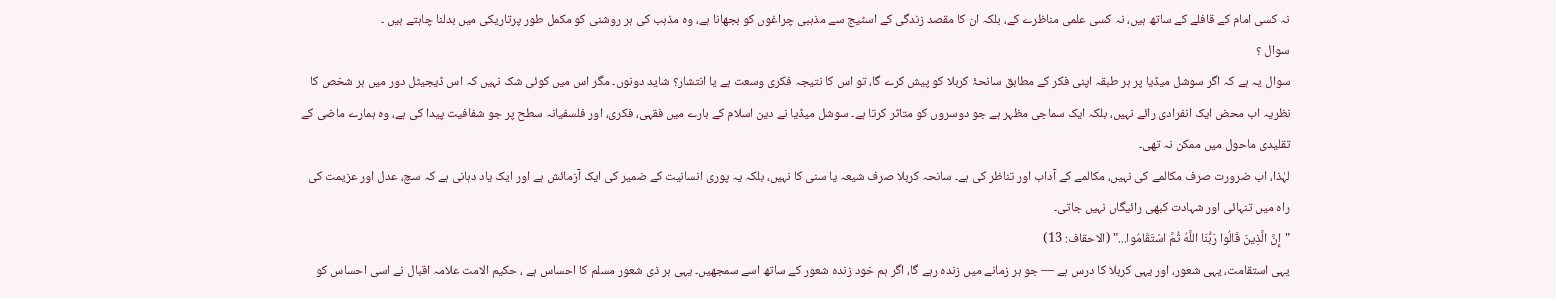نہ کسی امام کے قافلے کے ساتھ ہیں، نہ کسی علمی مناظرے کے، بلکہ ان کا مقصد زندگی کے اسٹیج سے مذہبی چراغوں کو بجھانا ہے، وہ مذہب کی ہر روشنی کو مکمل طور پرتاریکی میں بدلنا چاہتے ہیں ۔
سوال ؟
سوال یہ ہے کہ اگر سوشل میڈیا پر ہر طبقہ اپنی فکر کے مطابق سانحۂ کربلا کو پیش کرے گا، تو اس کا نتیجہ فکری وسعت ہے یا انتشار؟ شاید دونوں۔ مگر اس میں کوئی شک نہیں کہ اس ڈیجیٹل دور میں ہر شخص کا نظریہ اب محض ایک انفرادی رائے نہیں، بلکہ ایک سماجی مظہر ہے جو دوسروں کو متاثر کرتا ہے۔ سوشل میڈیا نے دین اسلام کے بارے میں فقہی، فکری، اور فلسفیانہ سطح پر جو شفافیت پیدا کی ہے، وہ ہمارے ماضی کے تقلیدی ماحول میں ممکن نہ تھی۔
لہٰذا، اب ضرورت صرف مکالمے کی نہیں، مکالمے کے آداب اور تناظر کی ہے۔ سانحہ کربلا صرف شیعہ یا سنی کا نہیں، بلکہ یہ پوری انسانیت کے ضمیر کی ایک آزمائش ہے اور ایک یاد دہانی ہے کہ سچ، عدل اور عزیمت کی راہ میں تنہائی اور شہادت کبھی رائیگاں نہیں جاتی۔
"إِنَّ الَّذِينَ قَالُوا رَبُّنَا اللَّهُ ثُمَّ اسْتَقَامُوا..." (الاحقاف: 13)
یہی استقامت، یہی شعور، اور یہی کربلا کا درس ہے — جو ہر زمانے میں زندہ رہے گا، اگر ہم خود زندہ شعور کے ساتھ اسے سمجھیں۔ یہی ہر ذی شعور مسلم کا احساس ہے ، حکیم الامت علامہ اقبال نے اسی احساس کو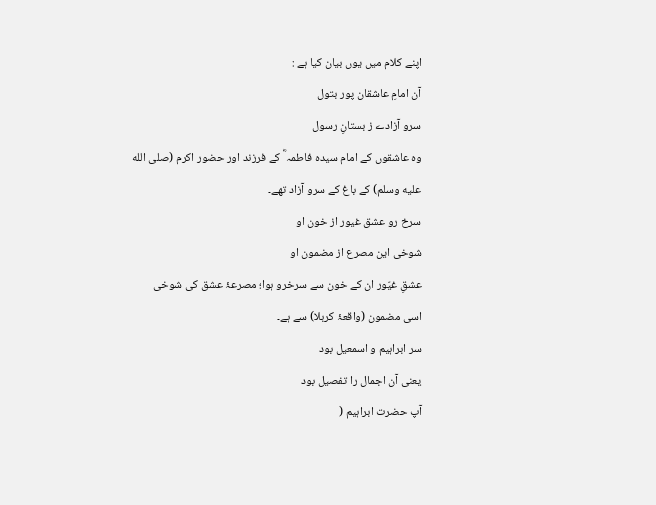اپنے کلام میں یوں بیان کیا ہے :
آن امامِ عاشقان پور بتول
سرو آزادے ز بستانِ رسول
وہ عاشقوں کے امام سیدہ فاطمہ ؓ کے فرزند اور حضور اکرم (صلى الله عليه وسلم) کے باغ کے سرو آزاد تھے۔
سرخ رو عشق غیور از خون او
شوخی این مصرع از مضمون او
عشقِ غیّور ان کے خون سے سرخرو ہوا؛ مصرعۂ عشق کی شوخی اسی مضمون (واقعۂ کربلا) سے ہے۔
سر ابراہیم و اسمعیل بود
یعنی آن اجمال را تفصیل بود
آپ حضرت ابراہیم (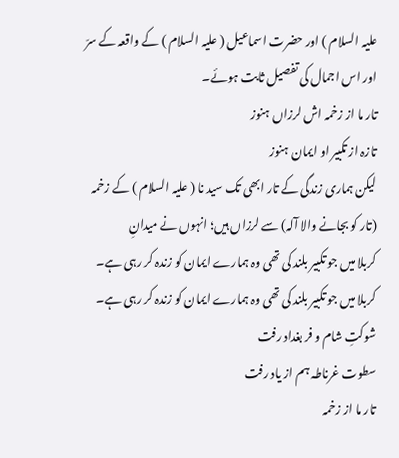علیہ السلام ) اور حضرت اسماعیل ( علیہ السلام ) کے واقعہ کے سرّ اور اس اجمال کی تفصیل ثابت ہوئے۔
تار ما از زخمہ اش لرزاں ہنوز
تازہ از تکبیر او ایمان ہنوز
لیکن ہماری زندگی کے تار ابھی تک سید نا ( علیہ السلام ) کے زخمہ (تار کو بجانے والا آلہ) سے لرزاں ہیں؛ انہوں نے میدانِ
کربلا میں جو تکبیر بلند کی تھی وہ ہمارے ایمان کو زندہ کر رہی ہے۔
کربلا میں جو تکبیر بلند کی تھی وہ ہمارے ایمان کو زندہ کر رہی ہے۔
شوکتِ شام و فر بغداد رفت
سطوت غرناطہ ہم از یاد رفت
تار ما از زخمہ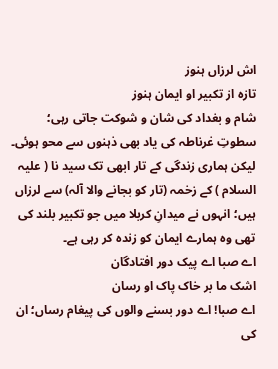اش لرزاں ہنوز
تازہ از تکبیر او ایمان ہنوز
شام و بغداد کی شان و شوکت جاتی رہی؛ سطوتِ غرناطہ کی یاد بھی ذہنوں سے محو ہوئی۔ لیکن ہماری زندگی کے تار ابھی تک سید نا ( علیہ السلام ) کے زخمہ (تار کو بجانے والا آلہ) سے لرزاں ہیں؛ انہوں نے میدانِ کربلا میں جو تکبیر بلند کی تھی وہ ہمارے ایمان کو زندہ کر رہی ہے۔
اے صبا اے پیک دور افتادگان
اشک ما بر خاک پاک او رسان
اے صبا! اے دور بسنے والوں کی پیغام رساں؛ ان کی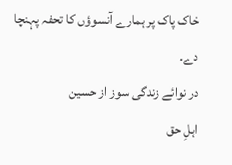خاک پاک پر ہمارے آنسوؤں کا تحفہ پہنچا دے۔
در نوائے زندگی سوز از حسین
اہلِ حق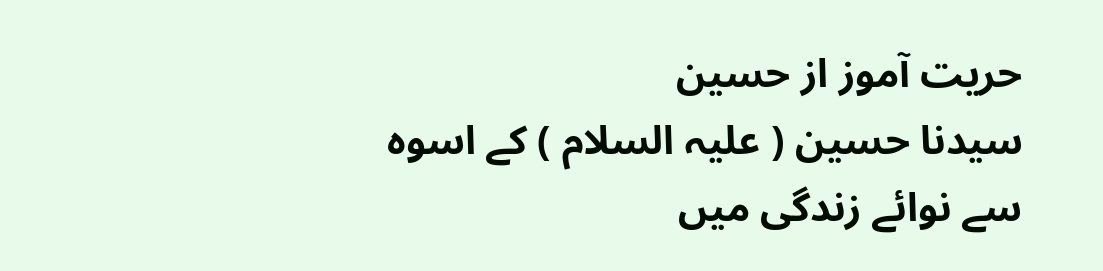حریت آموز از حسین
سیدنا حسین ( علیہ السلام ) کے اسوہ سے نوائے زندگی میں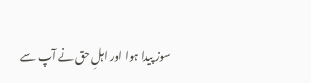سوز پیدا ہوا اور اہلِ حق نے آپ سے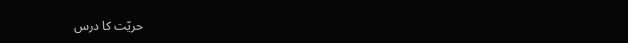حریّت کا درس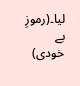لیا۔(رموزِ بے خودی)